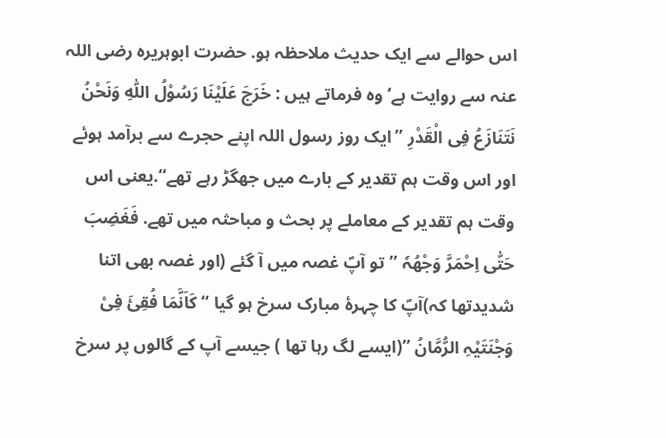اس حوالے سے ایک حدیث ملاحظہ ہو. حضرت ابوہریرہ رضی اللہ عنہ سے روایت ہے‘ وہ فرماتے ہیں : خَرَجَ عَلَیْنَا رَسُوْلُ اللّٰہِ وَنَحْنُ نَتَنَازَعُ فِی الْقَدْرِ ’’ایک روز رسول اللہ اپنے حجرے سے برآمد ہوئے اور اس وقت ہم تقدیر کے بارے میں جھگڑ رہے تھے‘‘.یعنی اس وقت ہم تقدیر کے معاملے پر بحث و مباحثہ میں تھے. فَغَضِبَ حَتّٰی اِحْمَرَّ وَجْھُہٗ ’’تو آپؐ غصہ میں آ گئے (اور غصہ بھی اتنا شدیدتھا کہ)آپؐ کا چہرۂ مبارک سرخ ہو گیا ‘‘ کَاَنَّمَا فُقِیَٔ فِیْ وَجْنَتَیْہِ الرُّمَّانُ ’’(ایسے لگ رہا تھا ) جیسے آپ کے گالوں پر سرخ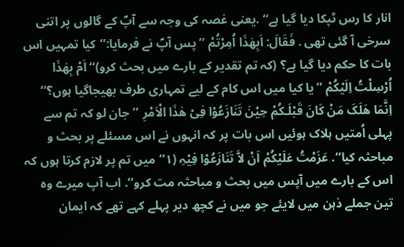انار کا رس ٹپکا دیا گیا ہے‘‘ .یعنی غصہ کی وجہ سے آپؐ کے گالوں پر اتنی سرخی آ گئی تھی . فَقَالَ: اَبِھٰذَا اُمِرْتُمْ ’’پس آپؐ نے فرمایا:’’کیا تمہیں اس بات کا حکم دیا گیا ہے؟ (کہ تم تقدیر کے بارے میں بحث کرو)‘‘ اَمْ بِھٰذَا اُرْسِلْتُ اِلَیْکُمْ ’’یا کیا میں اس کام کے لیے تمہاری طرف بھیجاگیا ہوں؟‘‘ اِنَّمَا ھَلَکَ مَنْ کَانَ قَبْلَـکُمْ حِیْنَ تَنَازَعُوْا فِیْ ھٰذَا الْاَمْرِ ’’جان لو کہ تم سے پہلی اُمتیں ہلاک ہوئیں اس بات پر کہ انہوں نے اس مسئلے پر بحث و مباحثہ کیا‘‘. عَزَمْتُ عَلَیْکُمْ اَنْ لاَّ تَنَازَعُوْا فِیْہِ (۱’’میں تم پر لازم کرتا ہوں کہ اس کے بارے میں آپس میں بحث و مباحثہ مت کرو‘‘. اب آپ میرے وہ تین جملے ذہن میں لایئے جو میں نے کچھ دیر پہلے کہے تھے کہ ایمان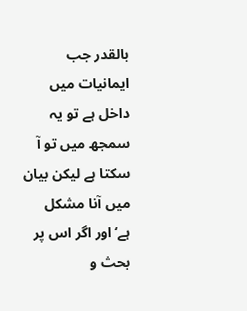بالقدر جب ایمانیات میں داخل ہے تو یہ سمجھ میں تو آ سکتا ہے لیکن بیان میں آنا مشکل ہے‘اور اگر اس پر بحث و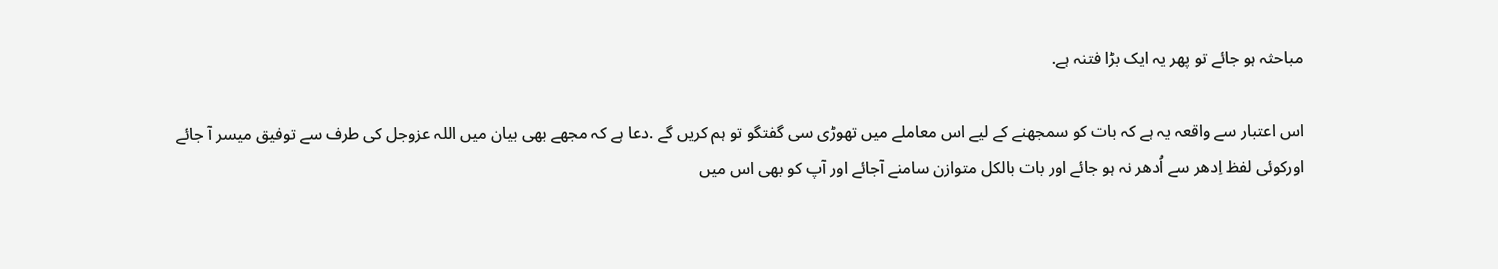مباحثہ ہو جائے تو پھر یہ ایک بڑا فتنہ ہے.

اس اعتبار سے واقعہ یہ ہے کہ بات کو سمجھنے کے لیے اس معاملے میں تھوڑی سی گفتگو تو ہم کریں گے .دعا ہے کہ مجھے بھی بیان میں اللہ عزوجل کی طرف سے توفیق میسر آ جائے اورکوئی لفظ اِدھر سے اُدھر نہ ہو جائے اور بات بالکل متوازن سامنے آجائے اور آپ کو بھی اس میں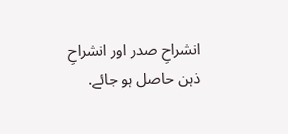انشراحِ صدر اور انشراحِ ذہن حاصل ہو جائے.